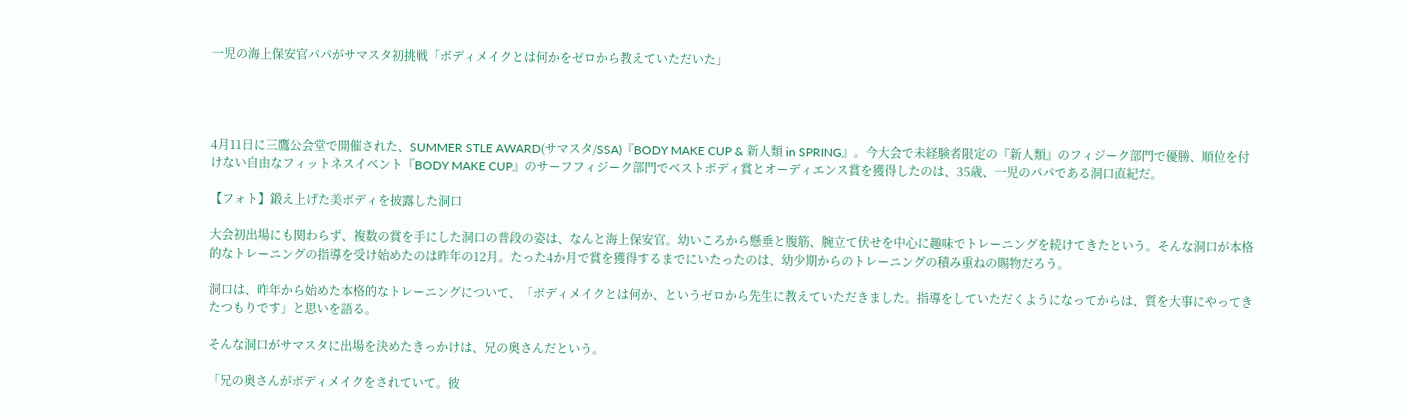一児の海上保安官パパがサマスタ初挑戦「ボディメイクとは何かをゼロから教えていただいた」




4月11日に三鷹公会堂で開催された、SUMMER STLE AWARD(サマスタ/SSA)『BODY MAKE CUP & 新人類 in SPRING』。今大会で未経験者限定の『新人類』のフィジーク部門で優勝、順位を付けない自由なフィットネスイベント『BODY MAKE CUP』のサーフフィジーク部門でベストボディ賞とオーディエンス賞を獲得したのは、35歳、一児のパパである洞口直紀だ。

【フォト】鍛え上げた美ボディを披露した洞口

大会初出場にも関わらず、複数の賞を手にした洞口の普段の姿は、なんと海上保安官。幼いころから懸垂と腹筋、腕立て伏せを中心に趣味でトレーニングを続けてきたという。そんな洞口が本格的なトレーニングの指導を受け始めたのは昨年の12月。たった4か月で賞を獲得するまでにいたったのは、幼少期からのトレーニングの積み重ねの賜物だろう。

洞口は、昨年から始めた本格的なトレーニングについて、「ボディメイクとは何か、というゼロから先生に教えていただきました。指導をしていただくようになってからは、質を大事にやってきたつもりです」と思いを語る。

そんな洞口がサマスタに出場を決めたきっかけは、兄の奥さんだという。

「兄の奥さんがボディメイクをされていて。彼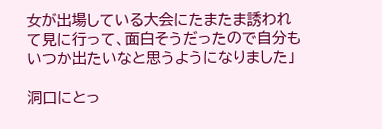女が出場している大会にたまたま誘われて見に行って、面白そうだったので自分もいつか出たいなと思うようになりました」

洞口にとっ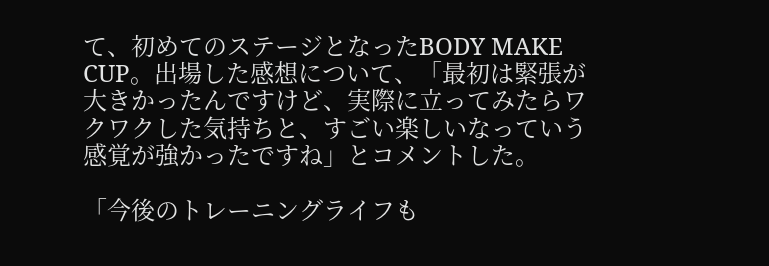て、初めてのステージとなったBODY MAKE CUP。出場した感想について、「最初は緊張が大きかったんですけど、実際に立ってみたらワクワクした気持ちと、すごい楽しいなっていう感覚が強かったですね」とコメントした。

「今後のトレーニングライフも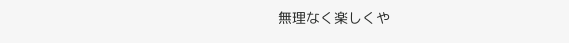無理なく楽しくや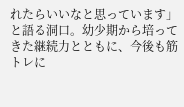れたらいいなと思っています」と語る洞口。幼少期から培ってきた継続力とともに、今後も筋トレに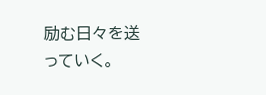励む日々を送っていく。